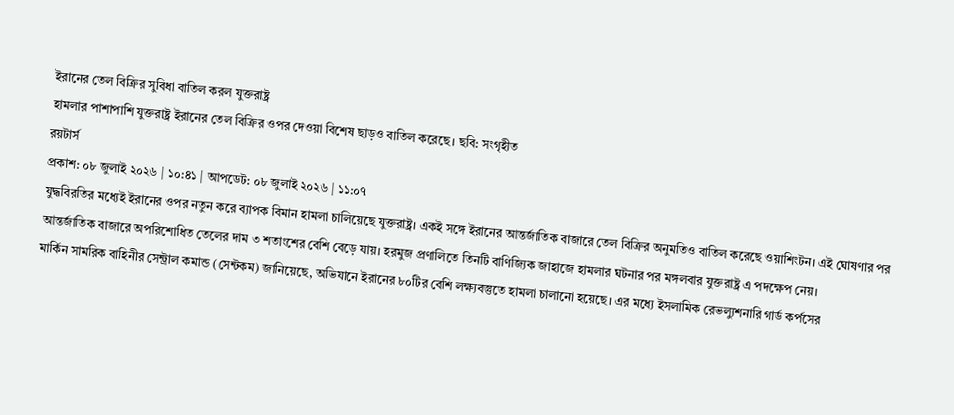ইরানের তেল বিক্রির সুবিধা বাতিল করল যুক্তরাষ্ট্র
হামলার পাশাপাশি যুক্তরাষ্ট্র ইরানের তেল বিক্রির ওপর দেওয়া বিশেষ ছাড়ও বাতিল করেছে। ছবি: সংগৃহীত
রয়টার্স
প্রকাশ: ০৮ জুলাই ২০২৬ | ১০:৪১ | আপডেট: ০৮ জুলাই ২০২৬ | ১১:০৭
যুদ্ধবিরতির মধ্যেই ইরানের ওপর নতুন করে ব্যাপক বিমান হামলা চালিয়েছে যুক্তরাষ্ট্র। একই সঙ্গে ইরানের আন্তর্জাতিক বাজারে তেল বিক্রির অনুমতিও বাতিল করেছে ওয়াশিংটন। এই ঘোষণার পর আন্তর্জাতিক বাজারে অপরিশোধিত তেলের দাম ৩ শতাংশের বেশি বেড়ে যায়। হরমুজ প্রণালিতে তিনটি বাণিজ্যিক জাহাজে হামলার ঘটনার পর মঙ্গলবার যুক্তরাষ্ট্র এ পদক্ষেপ নেয়।
মার্কিন সামরিক বাহিনীর সেন্ট্রাল কমান্ড (সেন্টকম) জানিয়েছে, অভিযানে ইরানের ৮০টির বেশি লক্ষ্যবস্তুতে হামলা চালানো হয়েছে। এর মধ্যে ইসলামিক রেভল্যুশনারি গার্ড কর্পসের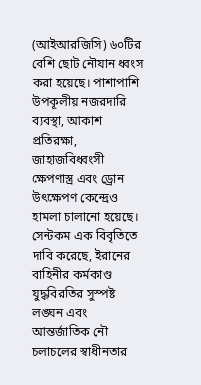(আইআরজিসি) ৬০টির বেশি ছোট নৌযান ধ্বংস করা হয়েছে। পাশাপাশি উপকূলীয় নজরদারি ব্যবস্থা, আকাশ প্রতিরক্ষা, জাহাজবিধ্বংসী ক্ষেপণাস্ত্র এবং ড্রোন উৎক্ষেপণ কেন্দ্রেও হামলা চালানো হয়েছে।
সেন্টকম এক বিবৃতিতে দাবি করেছে, ইরানের বাহিনীর কর্মকাণ্ড যুদ্ধবিরতির সুস্পষ্ট লঙ্ঘন এবং আন্তর্জাতিক নৌ চলাচলের স্বাধীনতার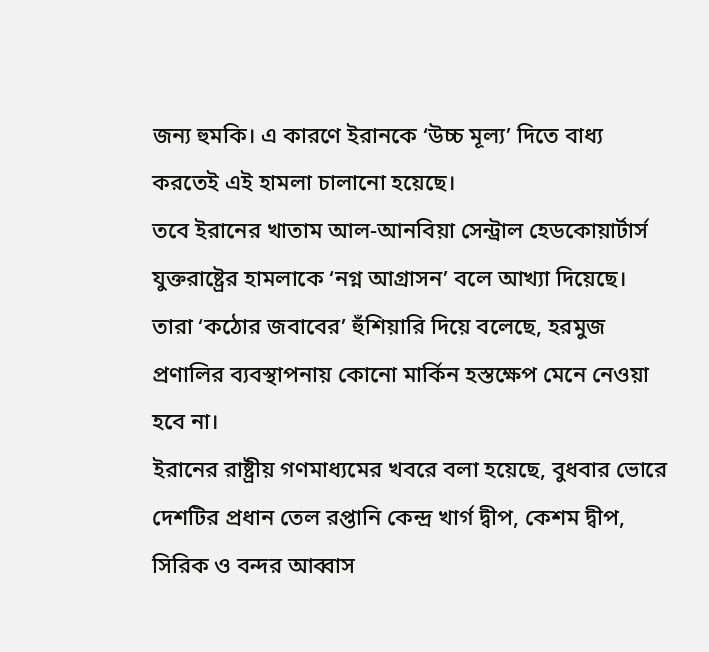জন্য হুমকি। এ কারণে ইরানকে ‘উচ্চ মূল্য’ দিতে বাধ্য করতেই এই হামলা চালানো হয়েছে।
তবে ইরানের খাতাম আল-আনবিয়া সেন্ট্রাল হেডকোয়ার্টার্স যুক্তরাষ্ট্রের হামলাকে ‘নগ্ন আগ্রাসন’ বলে আখ্যা দিয়েছে। তারা ‘কঠোর জবাবের’ হুঁশিয়ারি দিয়ে বলেছে, হরমুজ প্রণালির ব্যবস্থাপনায় কোনো মার্কিন হস্তক্ষেপ মেনে নেওয়া হবে না।
ইরানের রাষ্ট্রীয় গণমাধ্যমের খবরে বলা হয়েছে, বুধবার ভোরে দেশটির প্রধান তেল রপ্তানি কেন্দ্র খার্গ দ্বীপ, কেশম দ্বীপ, সিরিক ও বন্দর আব্বাস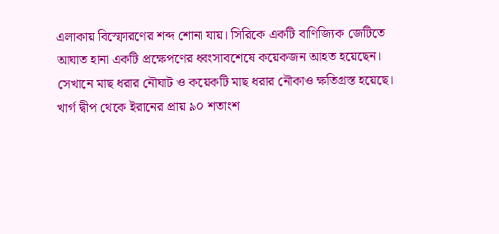এলাকায় বিস্ফোরণের শব্দ শোনা যায়। সিরিকে একটি বাণিজ্যিক জেটিতে আঘাত হানা একটি প্রক্ষেপণের ধ্বংসাবশেষে কয়েকজন আহত হয়েছেন। সেখানে মাছ ধরার নৌঘাট ও কয়েকটি মাছ ধরার নৌকাও ক্ষতিগ্রস্ত হয়েছে।
খার্গ দ্বীপ থেকে ইরানের প্রায় ৯০ শতাংশ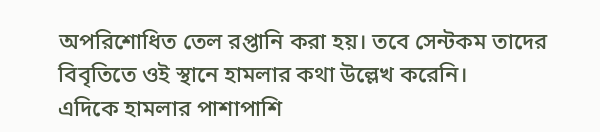অপরিশোধিত তেল রপ্তানি করা হয়। তবে সেন্টকম তাদের বিবৃতিতে ওই স্থানে হামলার কথা উল্লেখ করেনি।
এদিকে হামলার পাশাপাশি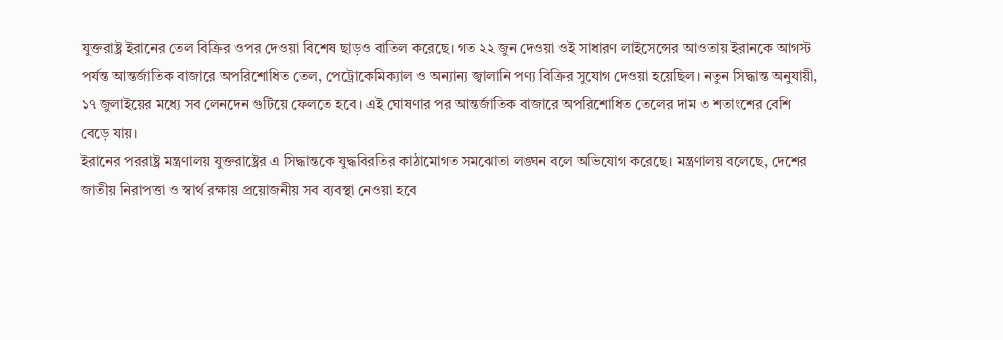যুক্তরাষ্ট্র ইরানের তেল বিক্রির ওপর দেওয়া বিশেষ ছাড়ও বাতিল করেছে। গত ২২ জুন দেওয়া ওই সাধারণ লাইসেন্সের আওতায় ইরানকে আগস্ট পর্যন্ত আন্তর্জাতিক বাজারে অপরিশোধিত তেল, পেট্রোকেমিক্যাল ও অন্যান্য জ্বালানি পণ্য বিক্রির সুযোগ দেওয়া হয়েছিল। নতুন সিদ্ধান্ত অনুযায়ী, ১৭ জুলাইয়ের মধ্যে সব লেনদেন গুটিয়ে ফেলতে হবে। এই ঘোষণার পর আন্তর্জাতিক বাজারে অপরিশোধিত তেলের দাম ৩ শতাংশের বেশি বেড়ে যায়।
ইরানের পররাষ্ট্র মন্ত্রণালয় যুক্তরাষ্ট্রের এ সিদ্ধান্তকে যুদ্ধবিরতির কাঠামোগত সমঝোতা লঙ্ঘন বলে অভিযোগ করেছে। মন্ত্রণালয় বলেছে, দেশের জাতীয় নিরাপত্তা ও স্বার্থ রক্ষায় প্রয়োজনীয় সব ব্যবস্থা নেওয়া হবে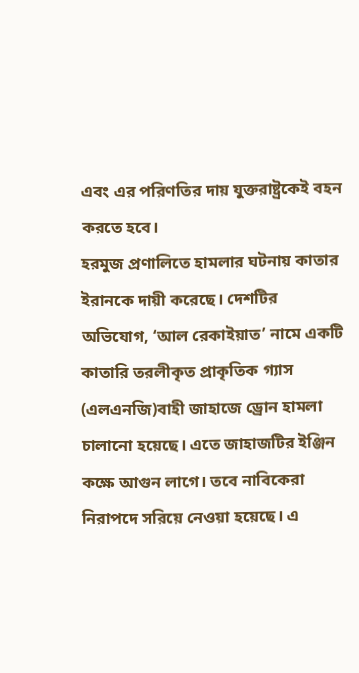এবং এর পরিণতির দায় যুক্তরাষ্ট্রকেই বহন করতে হবে।
হরমুজ প্রণালিতে হামলার ঘটনায় কাতার ইরানকে দায়ী করেছে। দেশটির অভিযোগ, ‘আল রেকাইয়াত’ নামে একটি কাতারি তরলীকৃত প্রাকৃতিক গ্যাস (এলএনজি)বাহী জাহাজে ড্রোন হামলা চালানো হয়েছে। এতে জাহাজটির ইঞ্জিন কক্ষে আগুন লাগে। তবে নাবিকেরা নিরাপদে সরিয়ে নেওয়া হয়েছে। এ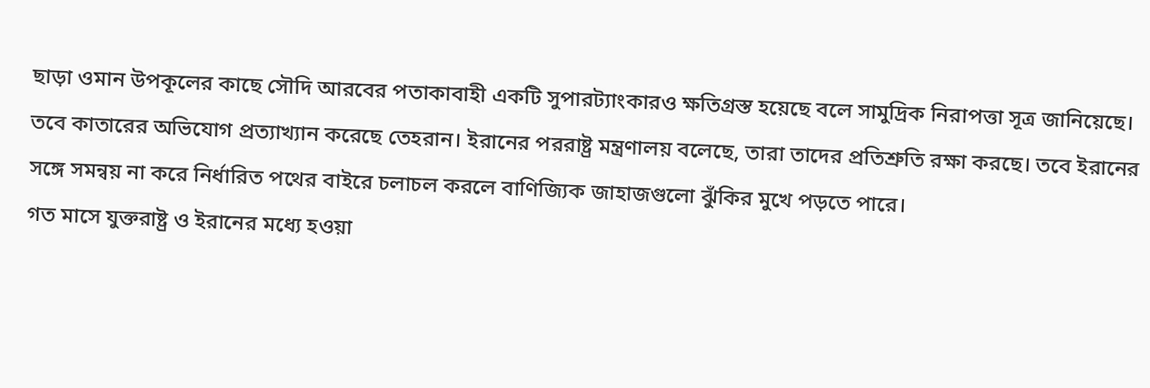ছাড়া ওমান উপকূলের কাছে সৌদি আরবের পতাকাবাহী একটি সুপারট্যাংকারও ক্ষতিগ্রস্ত হয়েছে বলে সামুদ্রিক নিরাপত্তা সূত্র জানিয়েছে।
তবে কাতারের অভিযোগ প্রত্যাখ্যান করেছে তেহরান। ইরানের পররাষ্ট্র মন্ত্রণালয় বলেছে, তারা তাদের প্রতিশ্রুতি রক্ষা করছে। তবে ইরানের সঙ্গে সমন্বয় না করে নির্ধারিত পথের বাইরে চলাচল করলে বাণিজ্যিক জাহাজগুলো ঝুঁকির মুখে পড়তে পারে।
গত মাসে যুক্তরাষ্ট্র ও ইরানের মধ্যে হওয়া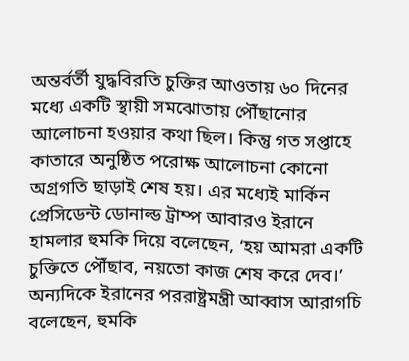অন্তর্বর্তী যুদ্ধবিরতি চুক্তির আওতায় ৬০ দিনের মধ্যে একটি স্থায়ী সমঝোতায় পৌঁছানোর আলোচনা হওয়ার কথা ছিল। কিন্তু গত সপ্তাহে কাতারে অনুষ্ঠিত পরোক্ষ আলোচনা কোনো অগ্রগতি ছাড়াই শেষ হয়। এর মধ্যেই মার্কিন প্রেসিডেন্ট ডোনাল্ড ট্রাম্প আবারও ইরানে হামলার হুমকি দিয়ে বলেছেন, ‘হয় আমরা একটি চুক্তিতে পৌঁছাব, নয়তো কাজ শেষ করে দেব।’
অন্যদিকে ইরানের পররাষ্ট্রমন্ত্রী আব্বাস আরাগচি বলেছেন, হুমকি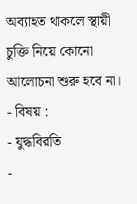অব্যাহত থাকলে স্থায়ী চুক্তি নিয়ে কোনো আলোচনা শুরু হবে না।
- বিষয় :
- যুদ্ধবিরতি
-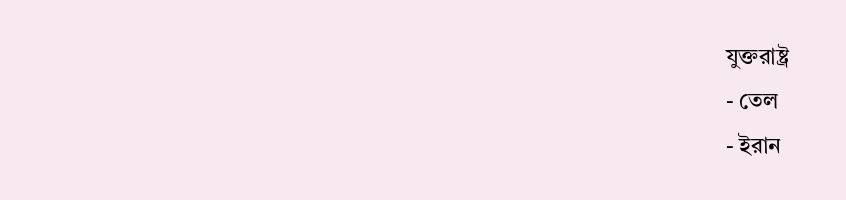যুক্তরাষ্ট্র
- তেল
- ইরান